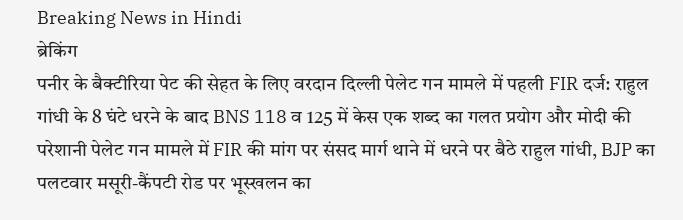Breaking News in Hindi
ब्रेकिंग
पनीर के बैक्टीरिया पेट की सेहत के लिए वरदान दिल्ली पेलेट गन मामले में पहली FIR दर्ज: राहुल गांधी के 8 घंटे धरने के बाद BNS 118 व 125 में केस एक शब्द का गलत प्रयोग और मोदी की परेशानी पेलेट गन मामले में FIR की मांग पर संसद मार्ग थाने में धरने पर बैठे राहुल गांधी, BJP का पलटवार मसूरी-कैंपटी रोड पर भूस्खलन का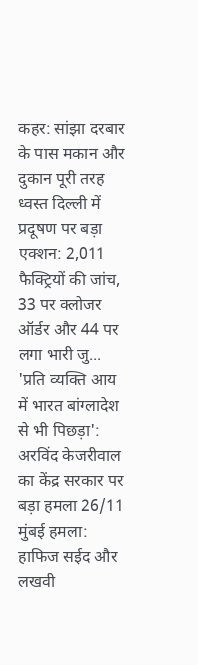कहर: सांझा दरबार के पास मकान और दुकान पूरी तरह ध्वस्त दिल्ली में प्रदूषण पर बड़ा एक्शन: 2,011 फैक्ट्रियों की जांच, 33 पर क्लोजर ऑर्डर और 44 पर लगा भारी जु... 'प्रति व्यक्ति आय में भारत बांग्लादेश से भी पिछड़ा': अरविंद केजरीवाल का केंद्र सरकार पर बड़ा हमला 26/11 मुंबई हमला: हाफिज सईद और लखवी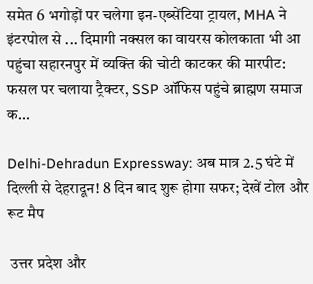समेत 6 भगोड़ों पर चलेगा इन-एब्सेंटिया ट्रायल, MHA ने इंटरपोल से ... दिमागी नक्सल का वायरस कोलकाता भी आ पहुंचा सहारनपुर में व्यक्ति की चोटी काटकर की मारपीट: फसल पर चलाया ट्रैक्टर, SSP ऑफिस पहुंचे ब्राह्मण समाज क...

Delhi-Dehradun Expressway: अब मात्र 2.5 घंटे में दिल्ली से देहरादून! 8 दिन बाद शुरू होगा सफर; देखें टोल और रूट मैप

 उत्तर प्रदेश और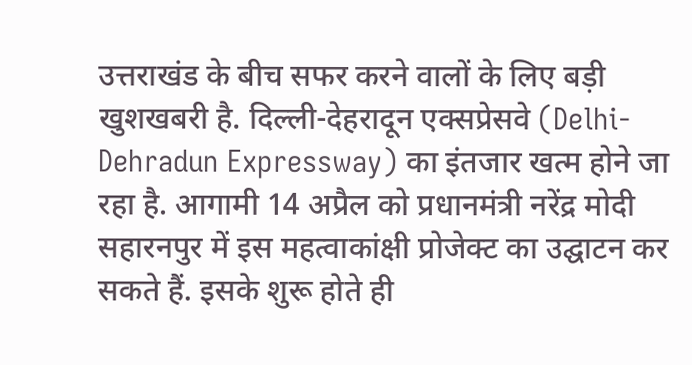उत्तराखंड के बीच सफर करने वालों के लिए बड़ी खुशखबरी है. दिल्ली-देहरादून एक्सप्रेसवे (Delhi-Dehradun Expressway) का इंतजार खत्म होने जा रहा है. आगामी 14 अप्रैल को प्रधानमंत्री नरेंद्र मोदी सहारनपुर में इस महत्वाकांक्षी प्रोजेक्ट का उद्घाटन कर सकते हैं. इसके शुरू होते ही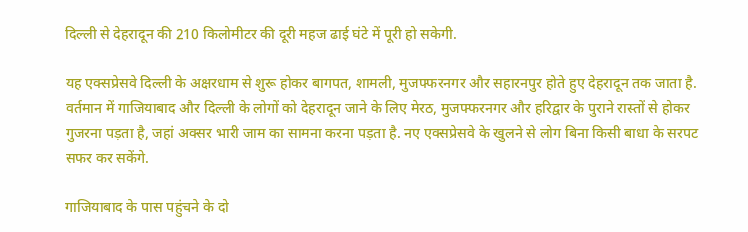दिल्ली से देहरादून की 210 किलोमीटर की दूरी महज ढाई घंटे में पूरी हो सकेगी.

यह एक्सप्रेसवे दिल्ली के अक्षरधाम से शुरू होकर बागपत, शामली, मुजफ्फरनगर और सहारनपुर होते हुए देहरादून तक जाता है. वर्तमान में गाजियाबाद और दिल्ली के लोगों को देहरादून जाने के लिए मेरठ, मुजफ्फरनगर और हरिद्वार के पुराने रास्तों से होकर गुजरना पड़ता है, जहां अक्सर भारी जाम का सामना करना पड़ता है. नए एक्सप्रेसवे के खुलने से लोग बिना किसी बाधा के सरपट सफर कर सकेंगे.

गाजियाबाद के पास पहुंचने के दो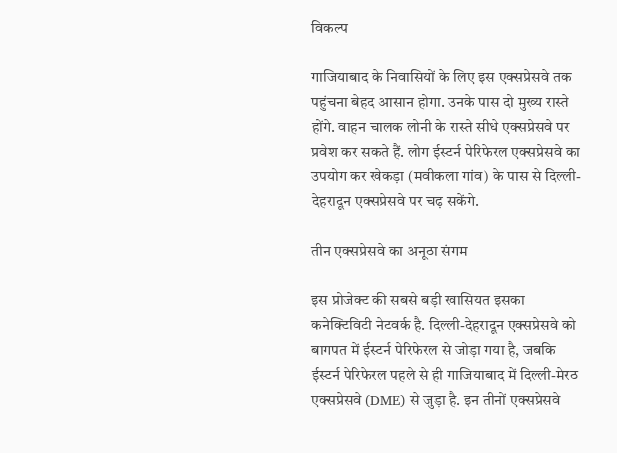विकल्प

गाजियाबाद के निवासियों के लिए इस एक्सप्रेसवे तक पहुंचना बेहद आसान होगा. उनके पास दो मुख्य रास्ते होंगे. वाहन चालक लोनी के रास्ते सीधे एक्सप्रेसवे पर प्रवेश कर सकते हैं. लोग ईस्टर्न पेरिफेरल एक्सप्रेसवे का उपयोग कर खेकड़ा (मवीकला गांव) के पास से दिल्ली-देहरादून एक्सप्रेसवे पर चढ़ सकेंगे.

तीन एक्सप्रेसवे का अनूठा संगम

इस प्रोजेक्ट की सबसे बड़ी खासियत इसका कनेक्टिविटी नेटवर्क है. दिल्ली-देहरादून एक्सप्रेसवे को बागपत में ईस्टर्न पेरिफेरल से जोड़ा गया है, जबकि ईस्टर्न पेरिफेरल पहले से ही गाजियाबाद में दिल्ली-मेरठ एक्सप्रेसवे (DME) से जुड़ा है. इन तीनों एक्सप्रेसवे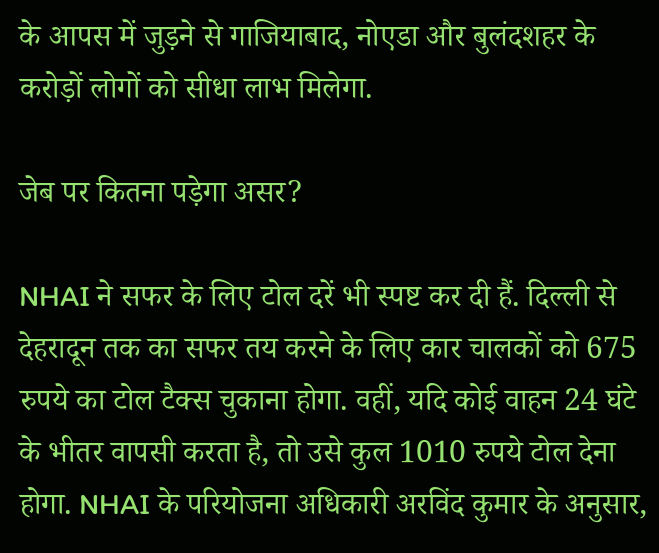के आपस में जुड़ने से गाजियाबाद, नोएडा और बुलंदशहर के करोड़ों लोगों को सीधा लाभ मिलेगा.

जेब पर कितना पड़ेगा असर?

NHAI ने सफर के लिए टोल दरें भी स्पष्ट कर दी हैं. दिल्ली से देहरादून तक का सफर तय करने के लिए कार चालकों को 675 रुपये का टोल टैक्स चुकाना होगा. वहीं, यदि कोई वाहन 24 घंटे के भीतर वापसी करता है, तो उसे कुल 1010 रुपये टोल देना होगा. NHAI के परियोजना अधिकारी अरविंद कुमार के अनुसार,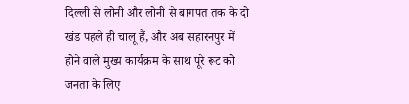दिल्ली से लोनी और लोनी से बागपत तक के दो खंड पहले ही चालू हैं, और अब सहारनपुर में होने वाले मुख्य कार्यक्रम के साथ पूरे रूट को जनता के लिए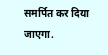समर्पित कर दिया जाएगा.